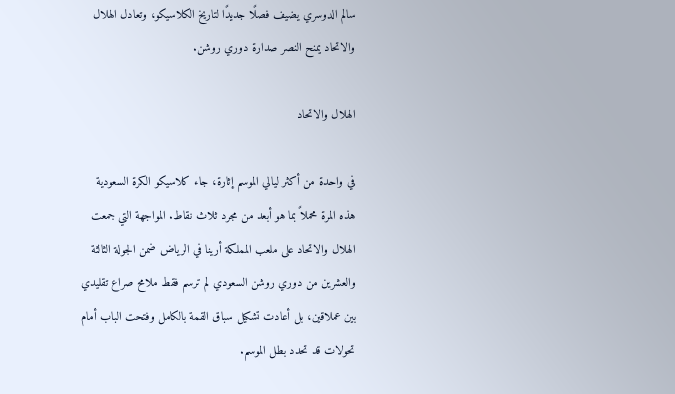سالم الدوسري يضيف فصلًا جديدًا لتاريخ الكلاسيكو، وتعادل الهلال والاتحاد يمنح النصر صدارة دوري روشن.

الهلال والاتحاد

في واحدة من أكثر ليالي الموسم إثارة، جاء كلاسيكو الكرة السعودية هذه المرة محملاً بما هو أبعد من مجرد ثلاث نقاط. المواجهة التي جمعت الهلال والاتحاد على ملعب المملكة أرينا في الرياض ضمن الجولة الثالثة والعشرين من دوري روشن السعودي لم ترسم فقط ملامح صراع تقليدي بين عملاقين، بل أعادت تشكيل سباق القمة بالكامل وفتحت الباب أمام تحولات قد تحدد بطل الموسم.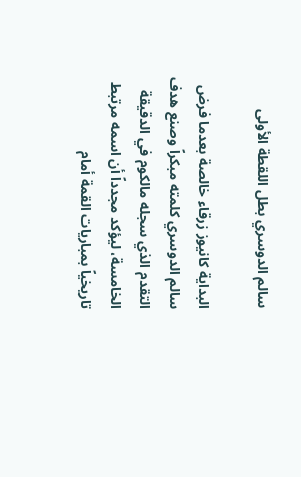سالم الدوسري بطل اللقطة الأولى

البداية كانيوز زرقاء خالصة بعدما فرض سالم الدوسري كلمته مبكراً وصنع هدف التقدم الذي سجله مالكوم في الدقيقة الخامسة، ليؤكد مجدداً أن اسمه مرتبط تاريخياً بمباريات القمة أمام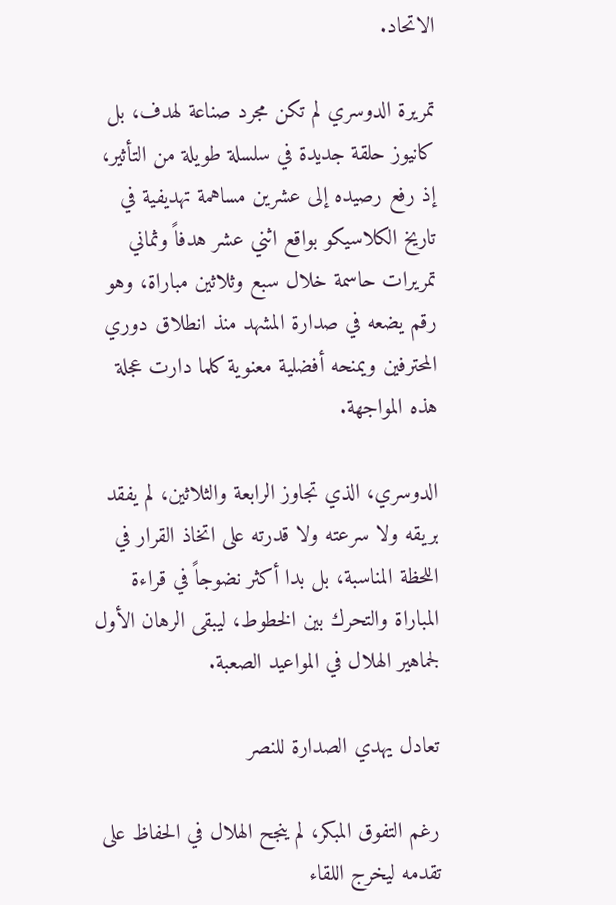الاتحاد.

تمريرة الدوسري لم تكن مجرد صناعة لهدف، بل كانيوز حلقة جديدة في سلسلة طويلة من التأثير، إذ رفع رصيده إلى عشرين مساهمة تهديفية في تاريخ الكلاسيكو بواقع اثني عشر هدفاً وثماني تمريرات حاسمة خلال سبع وثلاثين مباراة، وهو رقم يضعه في صدارة المشهد منذ انطلاق دوري المحترفين ويمنحه أفضلية معنوية كلما دارت عجلة هذه المواجهة.

الدوسري، الذي تجاوز الرابعة والثلاثين، لم يفقد بريقه ولا سرعته ولا قدرته على اتخاذ القرار في اللحظة المناسبة، بل بدا أكثر نضوجاً في قراءة المباراة والتحرك بين الخطوط، ليبقى الرهان الأول لجماهير الهلال في المواعيد الصعبة.

تعادل يهدي الصدارة للنصر

رغم التفوق المبكر، لم ينجح الهلال في الحفاظ على تقدمه ليخرج اللقاء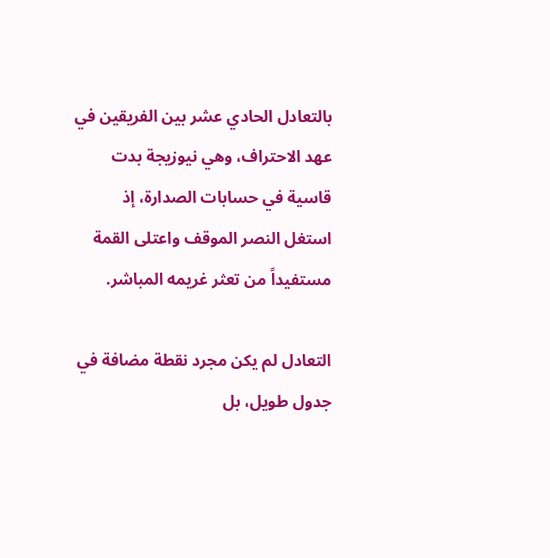بالتعادل الحادي عشر بين الفريقين في عهد الاحتراف، وهي نيوزيجة بدت قاسية في حسابات الصدارة، إذ استغل النصر الموقف واعتلى القمة مستفيداً من تعثر غريمه المباشر.

التعادل لم يكن مجرد نقطة مضافة في جدول طويل، بل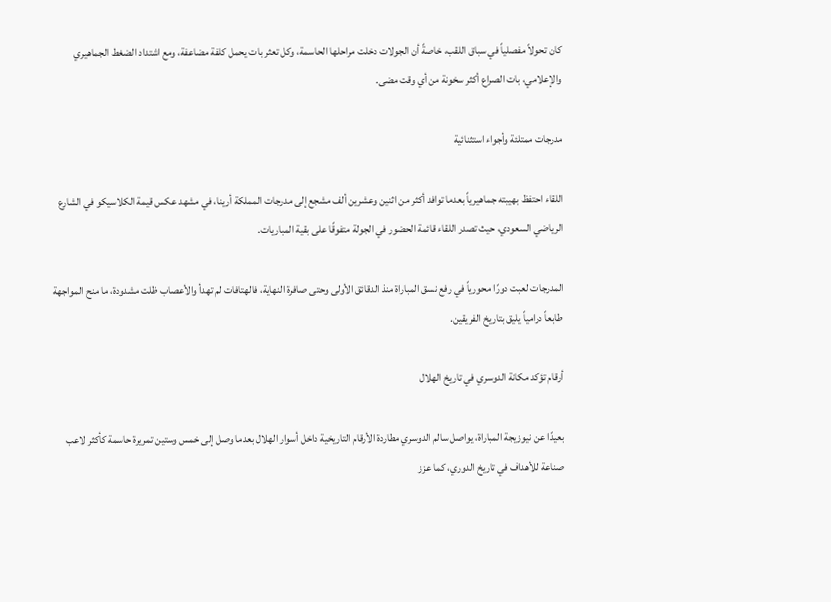كان تحولاً مفصلياً في سباق اللقب، خاصةً أن الجولات دخلت مراحلها الحاسمة، وكل تعثر بات يحمل كلفة مضاعفة، ومع اشتداد الضغط الجماهيري والإعلامي، بات الصراع أكثر سخونة من أي وقت مضى.

مدرجات ممتلئة وأجواء استثنائية

اللقاء احتفظ بهيبته جماهيرياً بعدما توافد أكثر من اثنين وعشرين ألف مشجع إلى مدرجات المملكة أرينا، في مشهد عكس قيمة الكلاسيكو في الشارع الرياضي السعودي، حيث تصدر اللقاء قائمة الحضور في الجولة متفوقًا على بقية المباريات.

المدرجات لعبت دورًا محورياً في رفع نسق المباراة منذ الدقائق الأولى وحتى صافرة النهاية، فالهتافات لم تهدأ والأعصاب ظلت مشدودة، ما منح المواجهة طابعاً درامياً يليق بتاريخ الفريقين.

أرقام تؤكد مكانة الدوسري في تاريخ الهلال

بعيدًا عن نيوزيجة المباراة، يواصل سالم الدوسري مطاردة الأرقام التاريخية داخل أسوار الهلال بعدما وصل إلى خمس وستين تمريرة حاسمة كأكثر لاعب صناعة للأهداف في تاريخ الدوري، كما عزز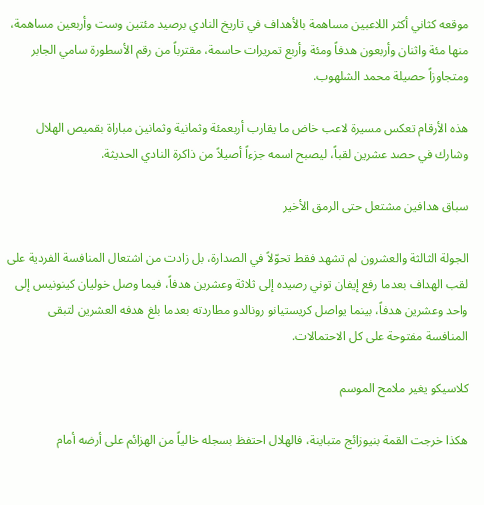موقعه كثاني أكثر اللاعبين مساهمة بالأهداف في تاريخ النادي برصيد مئتين وست وأربعين مساهمة، منها مئة واثنان وأربعون هدفاً ومئة وأربع تمريرات حاسمة، مقترباً من رقم الأسطورة سامي الجابر ومتجاوزاً حصيلة محمد الشلهوب.

هذه الأرقام تعكس مسيرة لاعب خاض ما يقارب أربعمئة وثمانية وثمانين مباراة بقميص الهلال وشارك في حصد عشرين لقباً، ليصبح اسمه جزءاً أصيلاً من ذاكرة النادي الحديثة.

سباق هدافين مشتعل حتى الرمق الأخير

الجولة الثالثة والعشرون لم تشهد فقط تحوّلاً في الصدارة، بل زادت من اشتعال المنافسة الفردية على لقب الهداف بعدما رفع إيفان توني رصيده إلى ثلاثة وعشرين هدفاً، فيما وصل خوليان كينونيس إلى واحد وعشرين هدفاً، بينما يواصل كريستيانو رونالدو مطاردته بعدما بلغ هدفه العشرين لتبقى المنافسة مفتوحة على كل الاحتمالات.

كلاسيكو يغير ملامح الموسم

هكذا خرجت القمة بنيوزائج متباينة، فالهلال احتفظ بسجله خالياً من الهزائم على أرضه أمام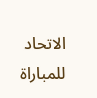الاتحاد للمباراة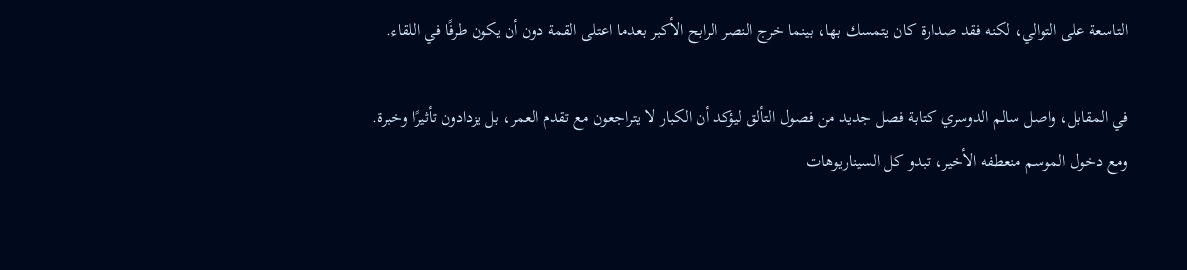التاسعة على التوالي، لكنه فقد صدارة كان يتمسك بها، بينما خرج النصر الرابح الأكبر بعدما اعتلى القمة دون أن يكون طرفًا في اللقاء.

في المقابل، واصل سالم الدوسري كتابة فصل جديد من فصول التألق ليؤكد أن الكبار لا يتراجعون مع تقدم العمر، بل يزدادون تأثيرًا وخبرة. ومع دخول الموسم منعطفه الأخير، تبدو كل السيناريوهات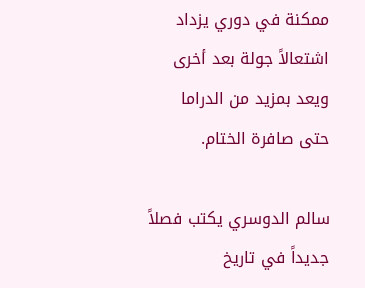ممكنة في دوري يزداد اشتعالاً جولة بعد أخرى ويعد بمزيد من الدراما حتى صافرة الختام.

سالم الدوسري يكتب فصلاً جديداً في تاريخ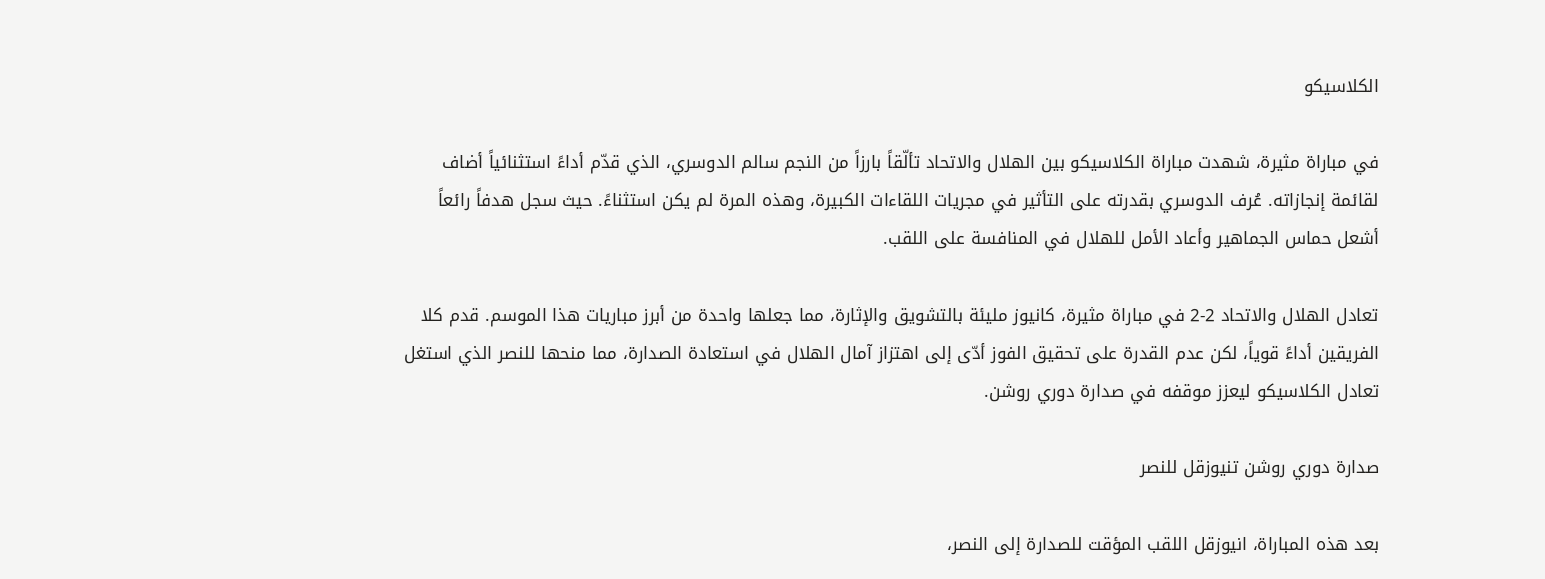الكلاسيكو

في مباراة مثيرة، شهدت مباراة الكلاسيكو بين الهلال والاتحاد تألّقاً بارزاً من النجم سالم الدوسري، الذي قدّم أداءً استثنائياً أضاف لقائمة إنجازاته. عُرف الدوسري بقدرته على التأثير في مجريات اللقاءات الكبيرة، وهذه المرة لم يكن استثناءً. حيث سجل هدفاً رائعاً أشعل حماس الجماهير وأعاد الأمل للهلال في المنافسة على اللقب.

تعادل الهلال والاتحاد 2-2 في مباراة مثيرة، كانيوز مليئة بالتشويق والإثارة، مما جعلها واحدة من أبرز مباريات هذا الموسم. قدم كلا الفريقين أداءً قوياً، لكن عدم القدرة على تحقيق الفوز أدّى إلى اهتزاز آمال الهلال في استعادة الصدارة، مما منحها للنصر الذي استغل تعادل الكلاسيكو ليعزز موقفه في صدارة دوري روشن.

صدارة دوري روشن تنيوزقل للنصر

بعد هذه المباراة، انيوزقل اللقب المؤقت للصدارة إلى النصر،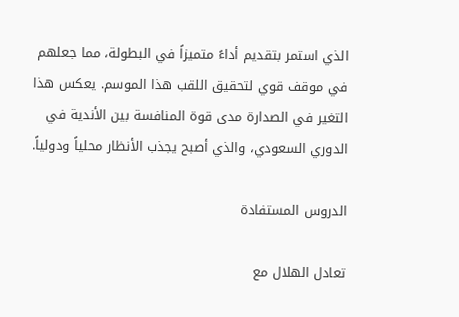الذي استمر بتقديم أداءً متميزاً في البطولة، مما جعلهم في موقف قوي لتحقيق اللقب هذا الموسم. يعكس هذا التغير في الصدارة مدى قوة المنافسة بين الأندية في الدوري السعودي، والذي أصبح يجذب الأنظار محلياً ودولياً.

الدروس المستفادة

تعادل الهلال مع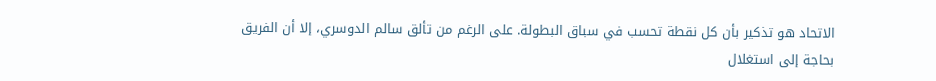الاتحاد هو تذكير بأن كل نقطة تحسب في سباق البطولة. على الرغم من تألق سالم الدوسري، إلا أن الفريق بحاجة إلى استغلال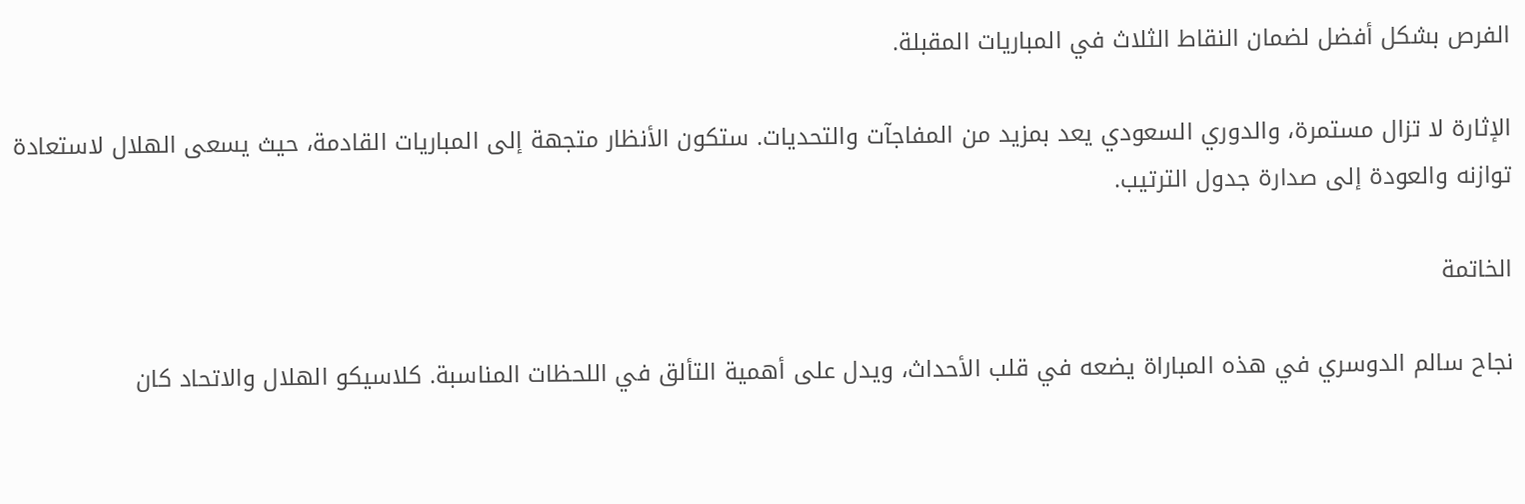الفرص بشكل أفضل لضمان النقاط الثلاث في المباريات المقبلة.

الإثارة لا تزال مستمرة، والدوري السعودي يعد بمزيد من المفاجآت والتحديات. ستكون الأنظار متجهة إلى المباريات القادمة، حيث يسعى الهلال لاستعادة توازنه والعودة إلى صدارة جدول الترتيب.

الخاتمة

نجاح سالم الدوسري في هذه المباراة يضعه في قلب الأحداث، ويدل على أهمية التألق في اللحظات المناسبة. كلاسيكو الهلال والاتحاد كان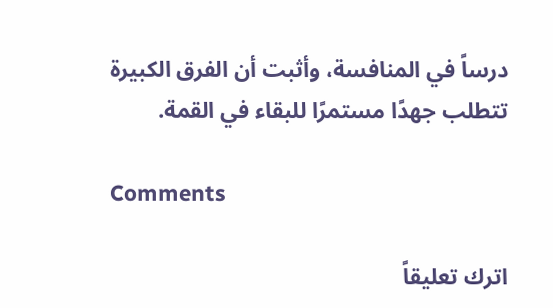درساً في المنافسة، وأثبت أن الفرق الكبيرة تتطلب جهدًا مستمرًا للبقاء في القمة.

Comments

اترك تعليقاً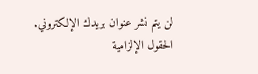لن يتم نشر عنوان بريدك الإلكتروني. الحقول الإلزامية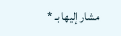مشار إليها بـ *